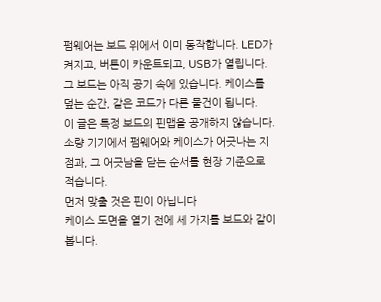펌웨어는 보드 위에서 이미 동작합니다. LED가 켜지고, 버튼이 카운트되고, USB가 열립니다. 그 보드는 아직 공기 속에 있습니다. 케이스를 덮는 순간, 같은 코드가 다른 물건이 됩니다.
이 글은 특정 보드의 핀맵을 공개하지 않습니다. 소량 기기에서 펌웨어와 케이스가 어긋나는 지점과, 그 어긋남을 닫는 순서를 현장 기준으로 적습니다.
먼저 맞출 것은 핀이 아닙니다
케이스 도면을 열기 전에 세 가지를 보드와 같이 봅니다.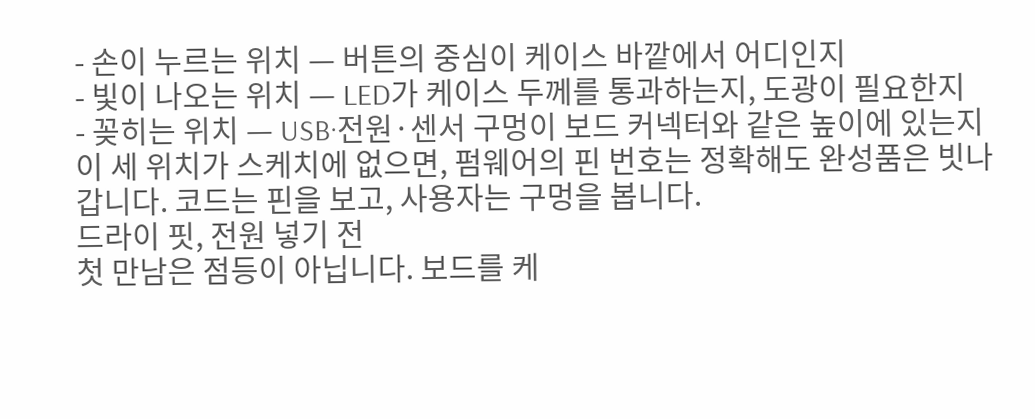- 손이 누르는 위치 — 버튼의 중심이 케이스 바깥에서 어디인지
- 빛이 나오는 위치 — LED가 케이스 두께를 통과하는지, 도광이 필요한지
- 꽂히는 위치 — USB·전원·센서 구멍이 보드 커넥터와 같은 높이에 있는지
이 세 위치가 스케치에 없으면, 펌웨어의 핀 번호는 정확해도 완성품은 빗나갑니다. 코드는 핀을 보고, 사용자는 구멍을 봅니다.
드라이 핏, 전원 넣기 전
첫 만남은 점등이 아닙니다. 보드를 케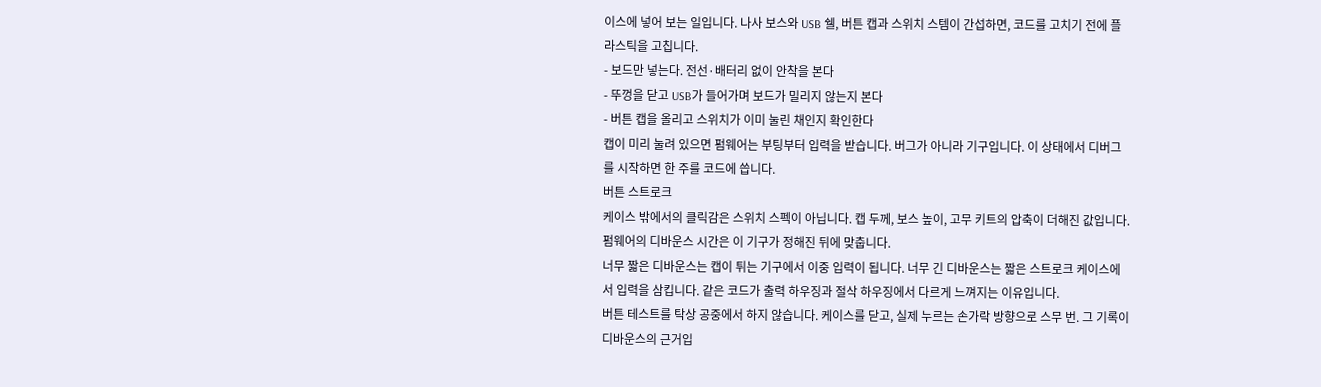이스에 넣어 보는 일입니다. 나사 보스와 USB 쉘, 버튼 캡과 스위치 스템이 간섭하면, 코드를 고치기 전에 플라스틱을 고칩니다.
- 보드만 넣는다. 전선·배터리 없이 안착을 본다
- 뚜껑을 닫고 USB가 들어가며 보드가 밀리지 않는지 본다
- 버튼 캡을 올리고 스위치가 이미 눌린 채인지 확인한다
캡이 미리 눌려 있으면 펌웨어는 부팅부터 입력을 받습니다. 버그가 아니라 기구입니다. 이 상태에서 디버그를 시작하면 한 주를 코드에 씁니다.
버튼 스트로크
케이스 밖에서의 클릭감은 스위치 스펙이 아닙니다. 캡 두께, 보스 높이, 고무 키트의 압축이 더해진 값입니다. 펌웨어의 디바운스 시간은 이 기구가 정해진 뒤에 맞춥니다.
너무 짧은 디바운스는 캡이 튀는 기구에서 이중 입력이 됩니다. 너무 긴 디바운스는 짧은 스트로크 케이스에서 입력을 삼킵니다. 같은 코드가 출력 하우징과 절삭 하우징에서 다르게 느껴지는 이유입니다.
버튼 테스트를 탁상 공중에서 하지 않습니다. 케이스를 닫고, 실제 누르는 손가락 방향으로 스무 번. 그 기록이 디바운스의 근거입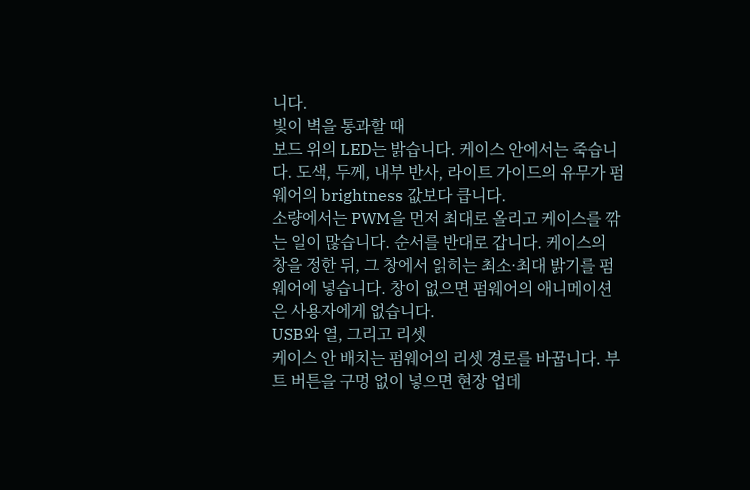니다.
빛이 벽을 통과할 때
보드 위의 LED는 밝습니다. 케이스 안에서는 죽습니다. 도색, 두께, 내부 반사, 라이트 가이드의 유무가 펌웨어의 brightness 값보다 큽니다.
소량에서는 PWM을 먼저 최대로 올리고 케이스를 깎는 일이 많습니다. 순서를 반대로 갑니다. 케이스의 창을 정한 뒤, 그 창에서 읽히는 최소·최대 밝기를 펌웨어에 넣습니다. 창이 없으면 펌웨어의 애니메이션은 사용자에게 없습니다.
USB와 열, 그리고 리셋
케이스 안 배치는 펌웨어의 리셋 경로를 바꿉니다. 부트 버튼을 구멍 없이 넣으면 현장 업데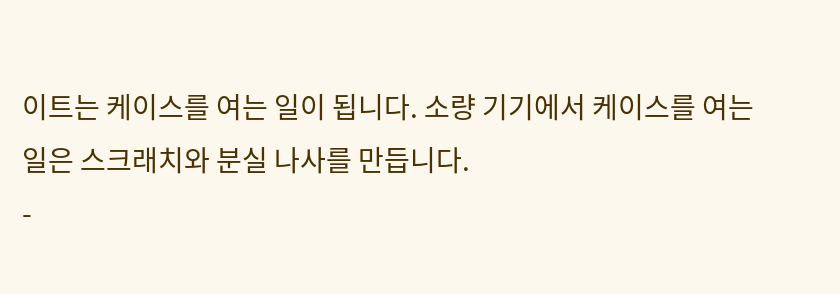이트는 케이스를 여는 일이 됩니다. 소량 기기에서 케이스를 여는 일은 스크래치와 분실 나사를 만듭니다.
-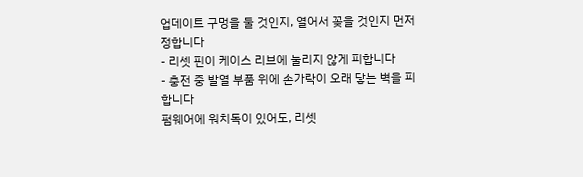업데이트 구멍을 둘 것인지, 열어서 꽂을 것인지 먼저 정합니다
- 리셋 핀이 케이스 리브에 눌리지 않게 피합니다
- 충전 중 발열 부품 위에 손가락이 오래 닿는 벽을 피합니다
펌웨어에 워치독이 있어도, 리셋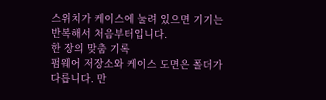스위치가 케이스에 눌려 있으면 기기는 반복해서 처음부터입니다.
한 장의 맞춤 기록
펌웨어 저장소와 케이스 도면은 폴더가 다릅니다. 만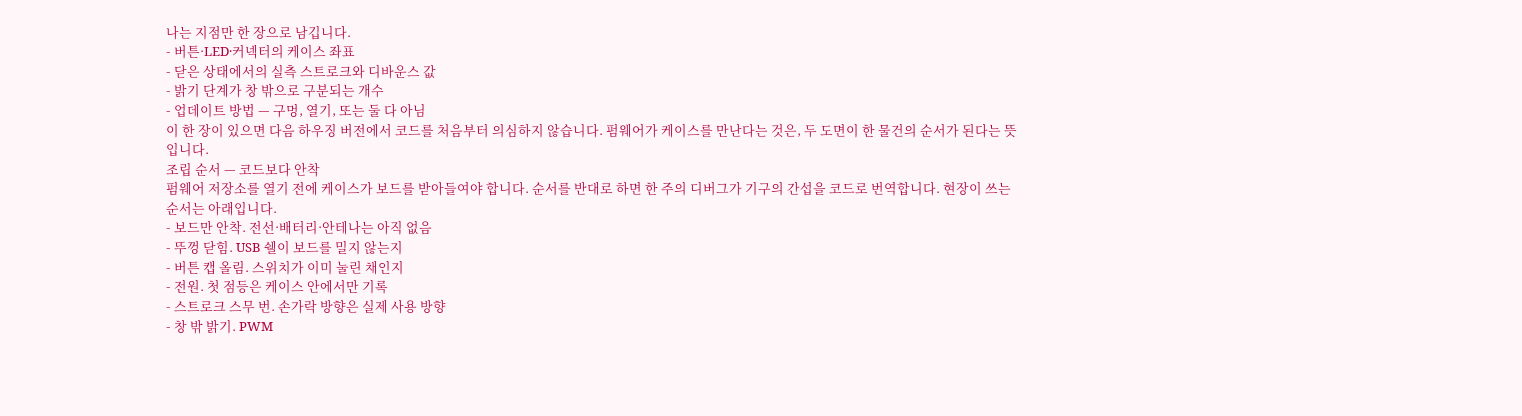나는 지점만 한 장으로 남깁니다.
- 버튼·LED·커넥터의 케이스 좌표
- 닫은 상태에서의 실측 스트로크와 디바운스 값
- 밝기 단계가 창 밖으로 구분되는 개수
- 업데이트 방법 — 구멍, 열기, 또는 둘 다 아님
이 한 장이 있으면 다음 하우징 버전에서 코드를 처음부터 의심하지 않습니다. 펌웨어가 케이스를 만난다는 것은, 두 도면이 한 물건의 순서가 된다는 뜻입니다.
조립 순서 — 코드보다 안착
펌웨어 저장소를 열기 전에 케이스가 보드를 받아들여야 합니다. 순서를 반대로 하면 한 주의 디버그가 기구의 간섭을 코드로 번역합니다. 현장이 쓰는 순서는 아래입니다.
- 보드만 안착. 전선·배터리·안테나는 아직 없음
- 뚜껑 닫힘. USB 쉘이 보드를 밀지 않는지
- 버튼 캡 올림. 스위치가 이미 눌린 채인지
- 전원. 첫 점등은 케이스 안에서만 기록
- 스트로크 스무 번. 손가락 방향은 실제 사용 방향
- 창 밖 밝기. PWM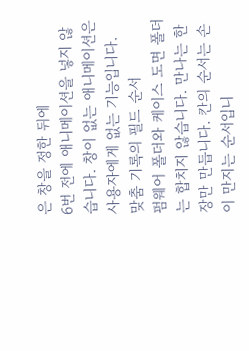은 창을 정한 뒤에
6번 전에 애니메이션을 넣지 않습니다. 창이 없는 애니메이션은 사용자에게 없는 기능입니다.
맞춤 기록의 필드 순서
펌웨어 폴더와 케이스 도면 폴더는 합치지 않습니다. 만나는 한 장만 만듭니다. 칸의 순서는 손이 만지는 순서입니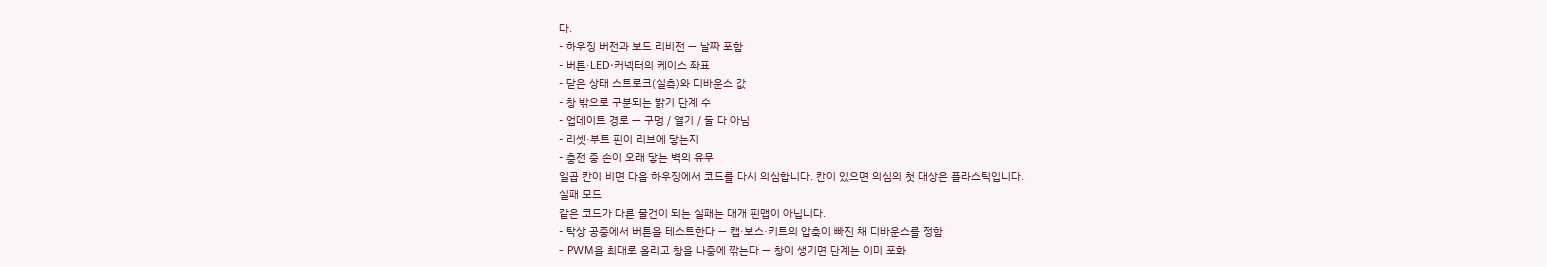다.
- 하우징 버전과 보드 리비전 — 날짜 포함
- 버튼·LED·커넥터의 케이스 좌표
- 닫은 상태 스트로크(실측)와 디바운스 값
- 창 밖으로 구분되는 밝기 단계 수
- 업데이트 경로 — 구멍 / 열기 / 둘 다 아님
- 리셋·부트 핀이 리브에 닿는지
- 충전 중 손이 오래 닿는 벽의 유무
일곱 칸이 비면 다음 하우징에서 코드를 다시 의심합니다. 칸이 있으면 의심의 첫 대상은 플라스틱입니다.
실패 모드
같은 코드가 다른 물건이 되는 실패는 대개 핀맵이 아닙니다.
- 탁상 공중에서 버튼을 테스트한다 — 캡·보스·키트의 압축이 빠진 채 디바운스를 정함
- PWM을 최대로 올리고 창을 나중에 깎는다 — 창이 생기면 단계는 이미 포화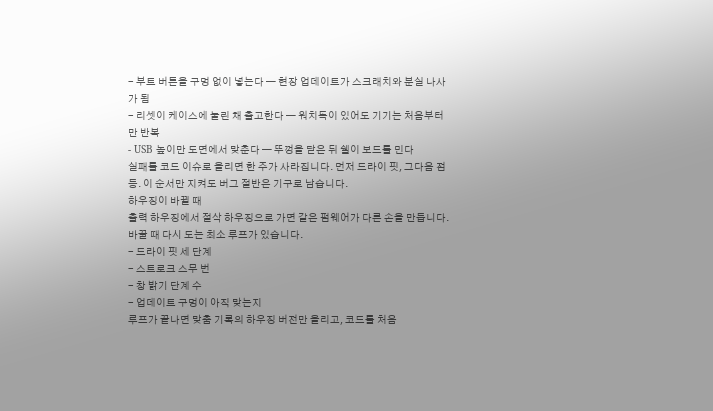- 부트 버튼을 구멍 없이 넣는다 — 현장 업데이트가 스크래치와 분실 나사가 됨
- 리셋이 케이스에 눌린 채 출고한다 — 워치독이 있어도 기기는 처음부터만 반복
- USB 높이만 도면에서 맞춘다 — 뚜껑을 닫은 뒤 쉘이 보드를 민다
실패를 코드 이슈로 올리면 한 주가 사라집니다. 먼저 드라이 핏, 그다음 점등. 이 순서만 지켜도 버그 절반은 기구로 남습니다.
하우징이 바뀔 때
출력 하우징에서 절삭 하우징으로 가면 같은 펌웨어가 다른 손을 만듭니다. 바꿀 때 다시 도는 최소 루프가 있습니다.
- 드라이 핏 세 단계
- 스트로크 스무 번
- 창 밝기 단계 수
- 업데이트 구멍이 아직 맞는지
루프가 끝나면 맞춤 기록의 하우징 버전만 올리고, 코드를 처음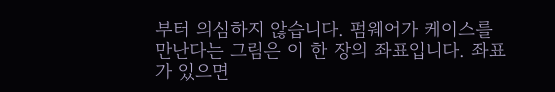부터 의심하지 않습니다. 펌웨어가 케이스를 만난다는 그림은 이 한 장의 좌표입니다. 좌표가 있으면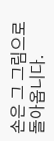손은 그 그림으로 돌아옵니다.